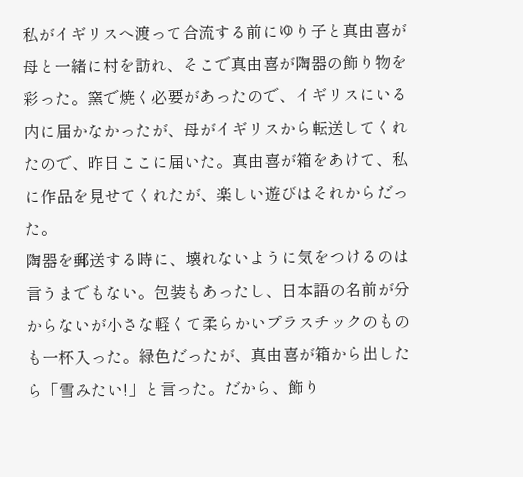私がイギリスへ渡って合流する前にゆり子と真由喜が母と一緒に村を訪れ、そこで真由喜が陶器の飾り物を彩った。窯で焼く必要があったので、イギリスにいる内に届かなかったが、母がイギリスから転送してくれたので、昨日ここに届いた。真由喜が箱をあけて、私に作品を見せてくれたが、楽しい遊びはそれからだった。
陶器を郵送する時に、壊れないように気をつけるのは言うまでもない。包装もあったし、日本語の名前が分からないが小さな軽くて柔らかいプラスチックのものも一杯入った。緑色だったが、真由喜が箱から出したら「雪みたい!」と言った。だから、飾り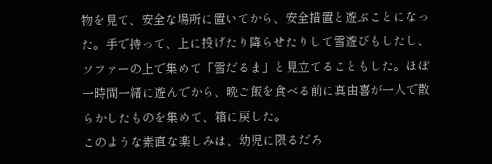物を見て、安全な場所に置いてから、安全措置と遊ぶことになった。手で持って、上に投げたり降らせたりして雪遊びもしたし、ソファーの上で集めて「雪だるま」と見立てることもした。ほぼ一時間一緒に遊んでから、晩ご飯を食べる前に真由喜が一人で散らかしたものを集めて、箱に戻した。
このような素直な楽しみは、幼児に限るだろ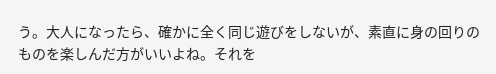う。大人になったら、確かに全く同じ遊びをしないが、素直に身の回りのものを楽しんだ方がいいよね。それを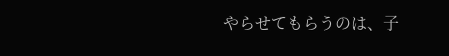やらせてもらうのは、子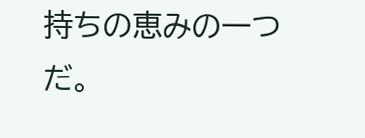持ちの恵みの一つだ。